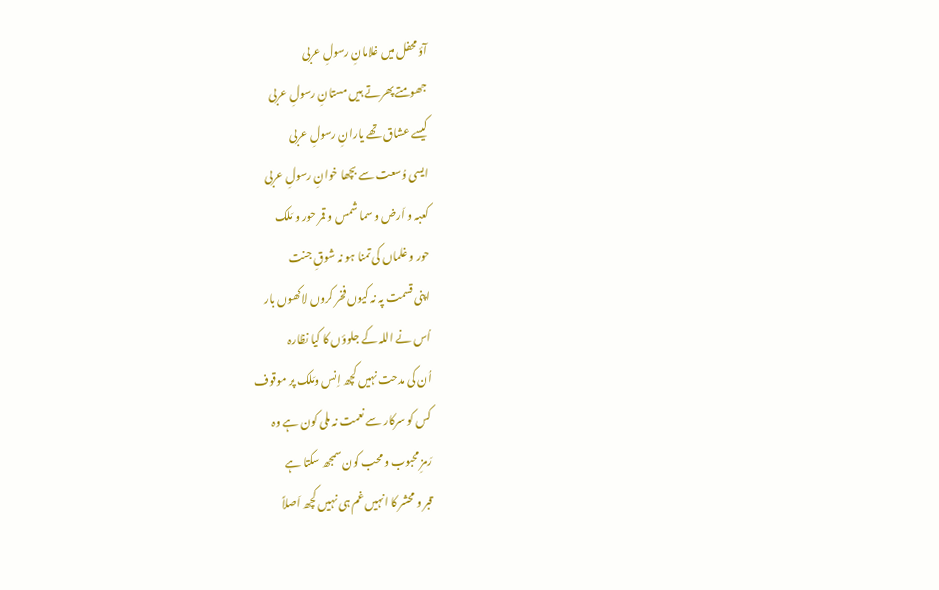آؤ محفل میں غلامانِ رسولِ عربی
جھومتے پھرتے ہیں مستانِ رسولِ عربی
کیسے عشاق تھے یارانِ رسولِ عربی
ایسی وُسعت سے بچھا خوانِ رسولِ عربی
کعبہ و اَرض و سما شمس و قمر حور و مَلک
حور و غلماں کی تمنا ہو نہ شوقِ جنت
اپنی قسمت پہ نہ کیوں فخر کروں لاکھوں بار
اُس نے اللہ کے جلوؤں کا کیا نظارہ
اُن کی مدحت نہیں کچھ اِنس ومَلک پر موقوف
کس کو سرکار سے نعمت نہ ملی کون ہے وہ
رَمزِ محبوب و محب کون سمجھ سکتا ہے
قبر و محشر کا انہیں غم ہی نہیں کچھ اَصلاً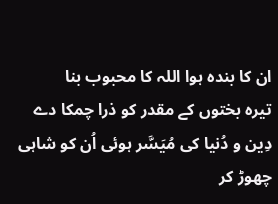ان کا بندہ ہوا اللہ کا محبوب بنا
تیرہ بختوں کے مقدر کو ذرا چمکا دے
دِین و دُنیا کی مُیَسَّر ہوئی اُن کو شاہی
چھوڑ کر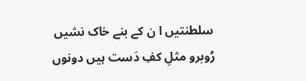سلطنتیں ا ن کے بنے خاک نشیں
رُوبرو مثلِ کفِ دَست ہیں دونوں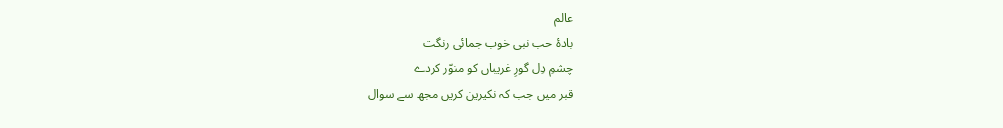عالم
بادۂ حب نبی خوب جمائی رنگت
چشمِ دِل گورِ غریباں کو منوّر کردے
قبر میں جب کہ نکیرین کریں مجھ سے سوال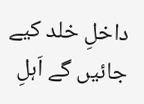داخلِ خلد کیے جائیں گے اَہلِ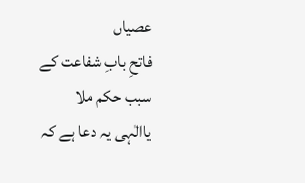عصیاں
فاتحِ بابِ شفاعت کے سبب حکم ملا
یاالٰہی یہ دعا ہے کہ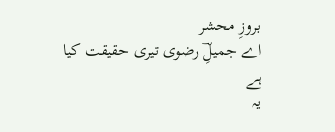بروزِ محشر
اے جمیلِؔ رضوی تیری حقیقت کیا ہے
یہ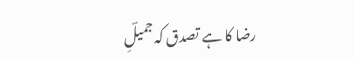رضا کا ہے تصدق کہ جمیلِؔ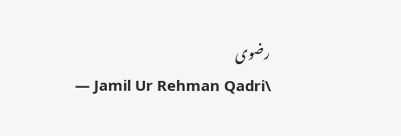رضوی
— Jamil Ur Rehman Qadri\